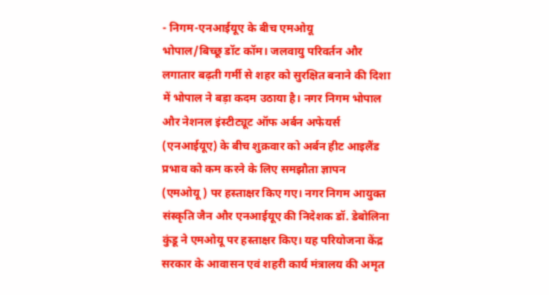- निगम-एनआईयूए के बीच एमओयू
भोपाल/बिच्छू डॉट कॉम। जलवायु परिवर्तन और लगातार बढ़ती गर्मी से शहर को सुरक्षित बनाने की दिशा में भोपाल ने बड़ा कदम उठाया है। नगर निगम भोपाल और नेशनल इंस्टीट्यूट ऑफ अर्बन अफेयर्स (एनआईयूए) के बीच शुक्रवार को अर्बन हीट आइलैंड प्रभाव को कम करने के लिए समझौता ज्ञापन (एमओयू) पर हस्ताक्षर किए गए। नगर निगम आयुक्त संस्कृति जैन और एनआईयूए की निदेशक डॉ. डेबोलिना कुंडू ने एमओयू पर हस्ताक्षर किए। यह परियोजना केंद्र सरकार के आवासन एवं शहरी कार्य मंत्रालय की अमृत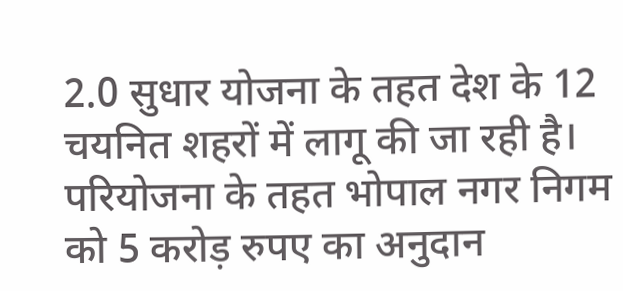2.0 सुधार योजना के तहत देश के 12 चयनित शहरों में लागू की जा रही है। परियोजना के तहत भोपाल नगर निगम को 5 करोड़ रुपए का अनुदान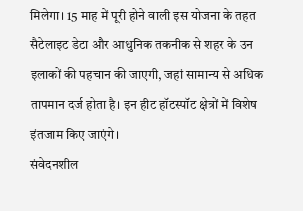मिलेगा। 15 माह में पूरी होने वाली इस योजना के तहत सैटेलाइट डेटा और आधुनिक तकनीक से शहर के उन इलाकों की पहचान की जाएगी, जहां सामान्य से अधिक तापमान दर्ज होता है। इन हीट हॉटस्पॉट क्षेत्रों में विशेष इंतजाम किए जाएंगे।
संवेदनशील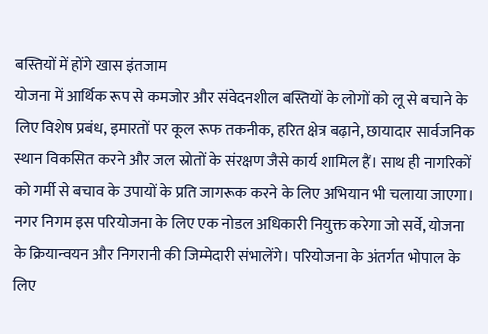बस्तियों में होंगे खास इंतजाम
योजना में आर्थिक रूप से कमजोर और संवेदनशील बस्तियों के लोगों को लू से बचाने के लिए विशेष प्रबंध, इमारतों पर कूल रूफ तकनीक, हरित क्षेत्र बढ़ाने, छायादार सार्वजनिक स्थान विकसित करने और जल स्रोतों के संरक्षण जैसे कार्य शामिल हैं। साथ ही नागरिकों को गर्मी से बचाव के उपायों के प्रति जागरूक करने के लिए अभियान भी चलाया जाएगा। नगर निगम इस परियोजना के लिए एक नोडल अधिकारी नियुक्त करेगा जो सर्वे, योजना के क्रियान्वयन और निगरानी की जिम्मेदारी संभालेंगे। परियोजना के अंतर्गत भोपाल के लिए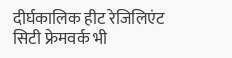दीर्घकालिक हीट रेजिलिएंट सिटी फ्रेमवर्क भी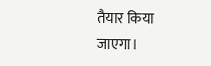तैयार किया जाएगा।